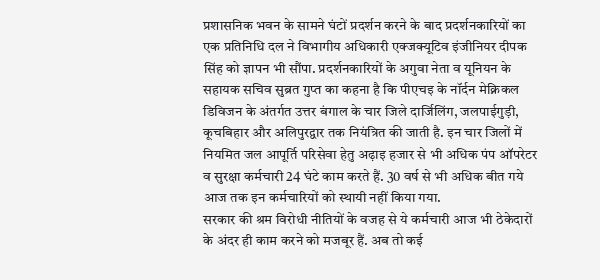प्रशासनिक भवन के सामने घंटों प्रदर्शन करने के बाद प्रदर्शनकारियों का एक प्रतिनिधि दल ने विभागीय अधिकारी एक्जक्यूटिव इंजीनियर दीपक सिंह को ज्ञापन भी सौंपा. प्रदर्शनकारियों के अगुवा नेता व यूनियन के सहायक सचिव सुब्रत गुप्त का कहना है कि पीएचइ के नॉर्दन मेक्निकल डिविजन के अंतर्गत उत्तर बंगाल के चार जिले दार्जिलिंग, जलपाईगुड़ी, कूचबिहार और अलिपुरद्वार तक नियंत्रित की जाती है. इन चार जिलों में नियमित जल आपूर्ति परिसेवा हेतु अढ़ाइ हजार से भी अधिक पंप ऑपरेटर व सुरक्षा कर्मचारी 24 घंटे काम करते हैं. 30 वर्ष से भी अधिक बीत गये आज तक इन कर्मचारियों को स्थायी नहीं किया गया.
सरकार की श्रम विरोधी नीतियों के वजह से ये कर्मचारी आज भी ठेकेदारों के अंदर ही काम करने को मजबूर हैं. अब तो कई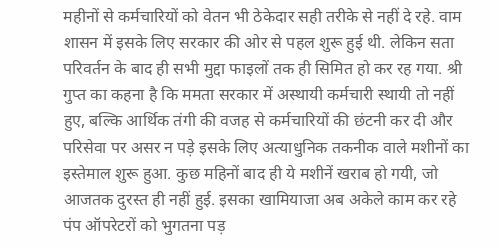महीनों से कर्मचारियों को वेतन भी ठेकेदार सही तरीके से नहीं दे रहे. वाम शासन में इसके लिए सरकार की ओर से पहल शुरू हुई थी. लेकिन सता परिवर्तन के बाद ही सभी मुद्दा फाइलों तक ही सिमित हो कर रह गया. श्री गुप्त का कहना है कि ममता सरकार में अस्थायी कर्मचारी स्थायी तो नहीं हुए, बल्कि आर्थिक तंगी की वजह से कर्मचारियों की छंटनी कर दी और परिसेवा पर असर न पड़े इसके लिए अत्याधुनिक तकनीक वाले मशीनों का इस्तेमाल शुरू हुआ. कुछ महिनों बाद ही ये मशीनें खराब हो गयी, जो आजतक दुरस्त ही नहीं हुई. इसका खामियाजा अब अकेले काम कर रहे पंप ऑपरेटरों को भुगतना पड़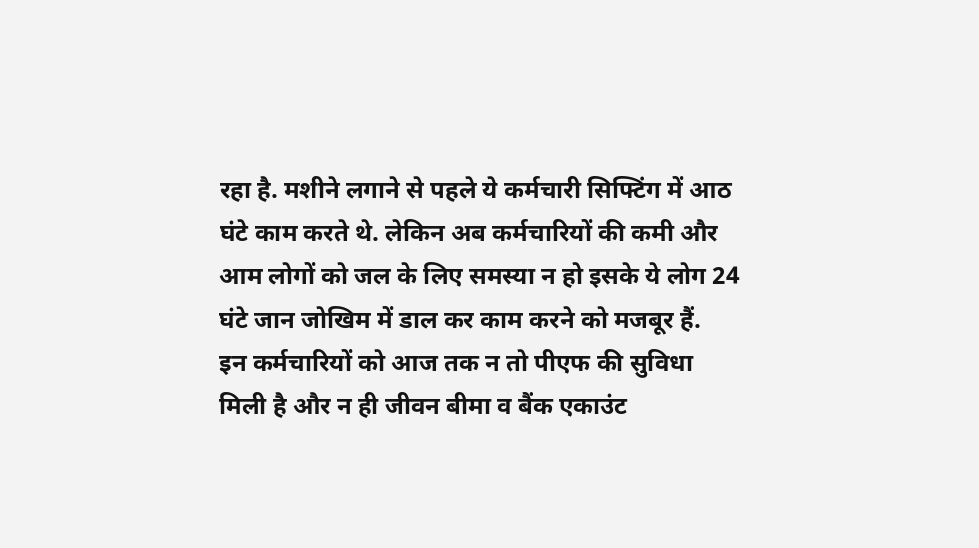रहा है. मशीने लगाने से पहले ये कर्मचारी सिफ्टिंग में आठ घंटे काम करते थे. लेकिन अब कर्मचारियों की कमी और आम लोगों को जल के लिए समस्या न हो इसके ये लोग 24 घंटे जान जोखिम में डाल कर काम करने को मजबूर हैं.
इन कर्मचारियों को आज तक न तो पीएफ की सुविधा मिली है और न ही जीवन बीमा व बैंक एकाउंट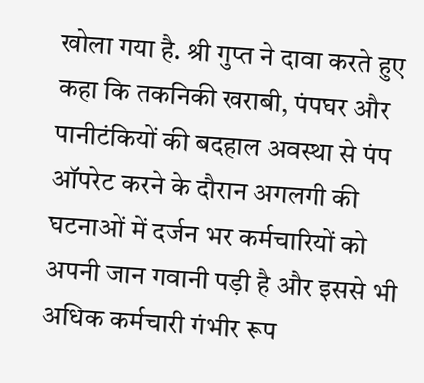खोला गया है. श्री गुप्त ने दावा करते हुए कहा कि तकनिकी खराबी, पंपघर और पानीटंकियों की बदहाल अवस्था से पंप ऑपरेट करने के दौरान अगलगी की घटनाओं में दर्जन भर कर्मचारियों को अपनी जान गवानी पड़ी है और इससे भी अधिक कर्मचारी गंभीर रूप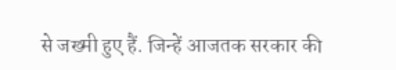से जख्मी हुए हैं. जिन्हें आजतक सरकार की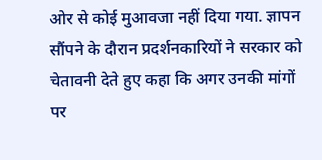ओर से कोई मुआवजा नहीं दिया गया. ज्ञापन सौंपने के दौरान प्रदर्शनकारियों ने सरकार को चेतावनी देते हुए कहा कि अगर उनकी मांगों पर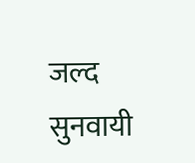जल्द सुनवायी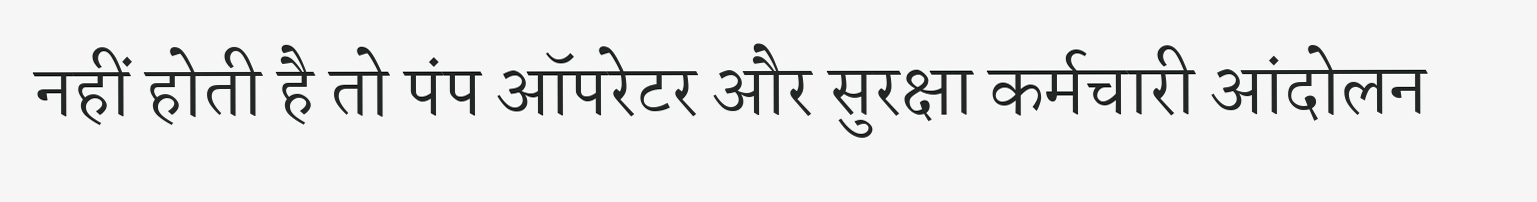नहीं होती है तो पंप ऑपरेटर और सुरक्षा कर्मचारी आंदोलन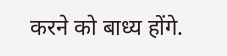करने को बाध्य होंगे.